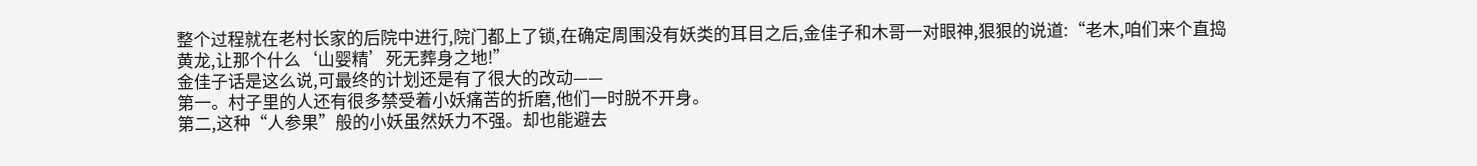整个过程就在老村长家的后院中进行,院门都上了锁,在确定周围没有妖类的耳目之后,金佳子和木哥一对眼神,狠狠的说道:“老木,咱们来个直捣黄龙,让那个什么‘山婴精’死无葬身之地!”
金佳子话是这么说,可最终的计划还是有了很大的改动——
第一。村子里的人还有很多禁受着小妖痛苦的折磨,他们一时脱不开身。
第二,这种“人参果”般的小妖虽然妖力不强。却也能避去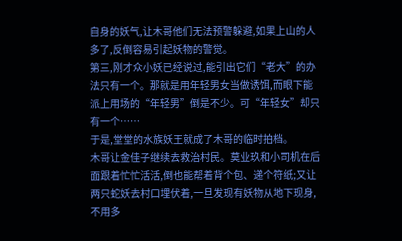自身的妖气,让木哥他们无法预警躲避,如果上山的人多了,反倒容易引起妖物的警觉。
第三,刚才众小妖已经说过,能引出它们“老大”的办法只有一个。那就是用年轻男女当做诱饵,而眼下能派上用场的“年轻男”倒是不少。可“年轻女”却只有一个……
于是,堂堂的水族妖王就成了木哥的临时拍档。
木哥让金佳子继续去救治村民。莫业玖和小司机在后面跟着忙忙活活,倒也能帮着背个包、递个符纸;又让两只蛇妖去村口埋伏着,一旦发现有妖物从地下现身,不用多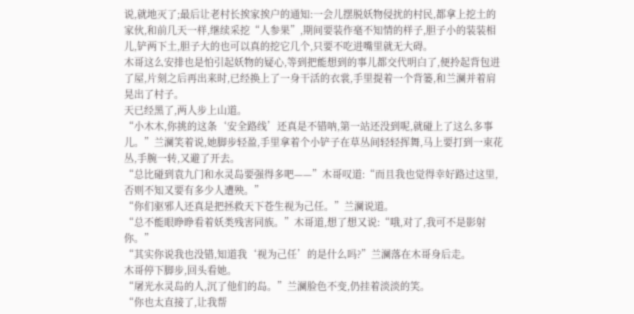说,就地灭了;最后让老村长挨家挨户的通知:一会儿摆脱妖物侵扰的村民,都拿上挖土的家伙,和前几天一样,继续采挖“人参果”,期间要装作毫不知情的样子,胆子小的装装相儿,铲两下土,胆子大的也可以真的挖它几个,只要不吃进嘴里就无大碍。
木哥这么安排也是怕引起妖物的疑心,等到把能想到的事儿都交代明白了,便拎起背包进了屋,片刻之后再出来时,已经换上了一身干活的衣裳,手里提着一个背篓,和兰澜并着肩晃出了村子。
天已经黑了,两人步上山道。
“小木木,你挑的这条‘安全路线’还真是不错呐,第一站还没到呢,就碰上了这么多事儿。”兰澜笑着说,她脚步轻盈,手里拿着个小铲子在草丛间轻轻挥舞,马上要打到一束花丛,手腕一转,又避了开去。
“总比碰到袁九门和水灵岛要强得多吧——”木哥叹道:“而且我也觉得幸好路过这里,否则不知又要有多少人遭殃。”
“你们驱邪人还真是把拯救天下苍生视为己任。”兰澜说道。
“总不能眼睁睁看着妖类残害同族。”木哥道,想了想又说:“哦,对了,我可不是影射你。”
“其实你说我也没错,知道我‘视为己任’的是什么吗?”兰澜落在木哥身后走。
木哥停下脚步,回头看她。
“屠光水灵岛的人,沉了他们的岛。”兰澜脸色不变,仍挂着淡淡的笑。
“你也太直接了,让我帮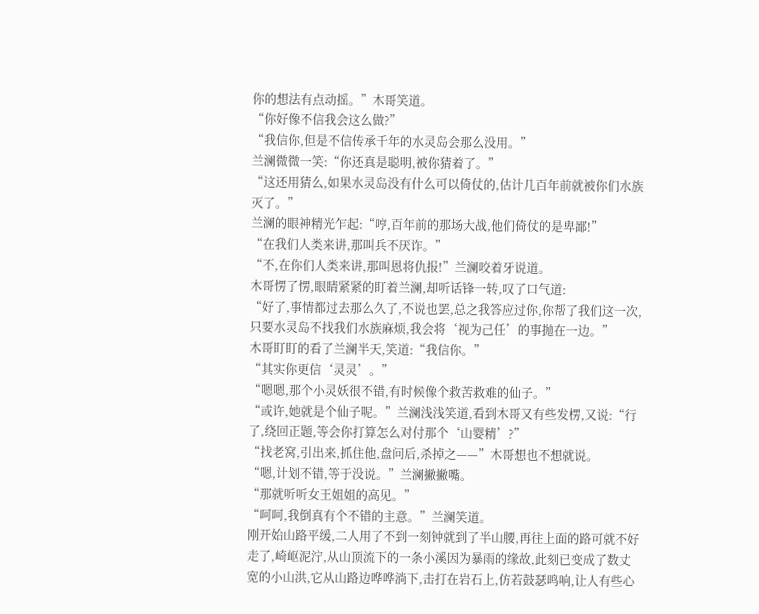你的想法有点动摇。”木哥笑道。
“你好像不信我会这么做?”
“我信你,但是不信传承千年的水灵岛会那么没用。”
兰澜微微一笑:“你还真是聪明,被你猜着了。”
“这还用猜么,如果水灵岛没有什么可以倚仗的,估计几百年前就被你们水族灭了。”
兰澜的眼神精光乍起:“哼,百年前的那场大战,他们倚仗的是卑鄙!”
“在我们人类来讲,那叫兵不厌诈。”
“不,在你们人类来讲,那叫恩将仇报!”兰澜咬着牙说道。
木哥愣了愣,眼睛紧紧的盯着兰澜,却听话锋一转,叹了口气道:
“好了,事情都过去那么久了,不说也罢,总之我答应过你,你帮了我们这一次,只要水灵岛不找我们水族麻烦,我会将‘视为己任’的事抛在一边。”
木哥盯盯的看了兰澜半天,笑道:“我信你。”
“其实你更信‘灵灵’。”
“嗯嗯,那个小灵妖很不错,有时候像个救苦救难的仙子。”
“或许,她就是个仙子呢。”兰澜浅浅笑道,看到木哥又有些发楞,又说:“行了,绕回正题,等会你打算怎么对付那个‘山婴精’?”
“找老窝,引出来,抓住他,盘问后,杀掉之——”木哥想也不想就说。
“嗯,计划不错,等于没说。”兰澜撇撇嘴。
“那就听听女王姐姐的高见。”
“呵呵,我倒真有个不错的主意。”兰澜笑道。
刚开始山路平缓,二人用了不到一刻钟就到了半山腰,再往上面的路可就不好走了,崎岖泥泞,从山顶流下的一条小溪因为暴雨的缘故,此刻已变成了数丈宽的小山洪,它从山路边哗哗淌下,击打在岩石上,仿若鼓瑟鸣响,让人有些心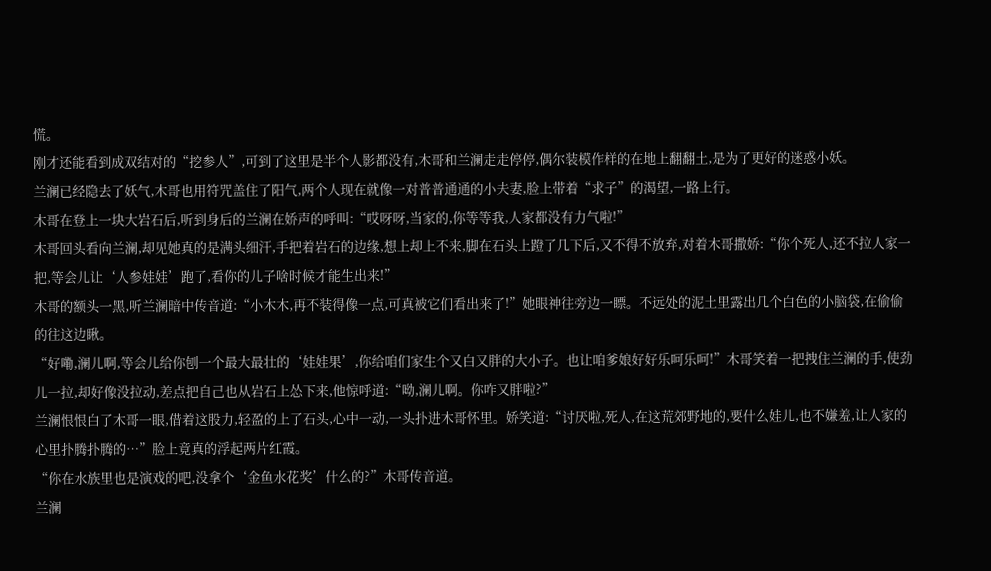慌。
刚才还能看到成双结对的“挖参人”,可到了这里是半个人影都没有,木哥和兰澜走走停停,偶尔装模作样的在地上翻翻土,是为了更好的迷惑小妖。
兰澜已经隐去了妖气,木哥也用符咒盖住了阳气,两个人现在就像一对普普通通的小夫妻,脸上带着“求子”的渴望,一路上行。
木哥在登上一块大岩石后,听到身后的兰澜在娇声的呼叫:“哎呀呀,当家的,你等等我,人家都没有力气啦!”
木哥回头看向兰澜,却见她真的是满头细汗,手把着岩石的边缘,想上却上不来,脚在石头上蹬了几下后,又不得不放弃,对着木哥撒娇:“你个死人,还不拉人家一把,等会儿让‘人参娃娃’跑了,看你的儿子啥时候才能生出来!”
木哥的额头一黑,听兰澜暗中传音道:“小木木,再不装得像一点,可真被它们看出来了!”她眼神往旁边一瞟。不远处的泥土里露出几个白色的小脑袋,在偷偷的往这边瞅。
“好嘞,澜儿啊,等会儿给你刨一个最大最壮的‘娃娃果’,你给咱们家生个又白又胖的大小子。也让咱爹娘好好乐呵乐呵!”木哥笑着一把拽住兰澜的手,使劲儿一拉,却好像没拉动,差点把自己也从岩石上怂下来,他惊呼道:“呦,澜儿啊。你咋又胖啦?”
兰澜恨恨白了木哥一眼,借着这股力,轻盈的上了石头,心中一动,一头扑进木哥怀里。娇笑道:“讨厌啦,死人,在这荒郊野地的,要什么娃儿,也不嫌羞,让人家的心里扑腾扑腾的…”脸上竟真的浮起两片红霞。
“你在水族里也是演戏的吧,没拿个‘金鱼水花奖’什么的?”木哥传音道。
兰澜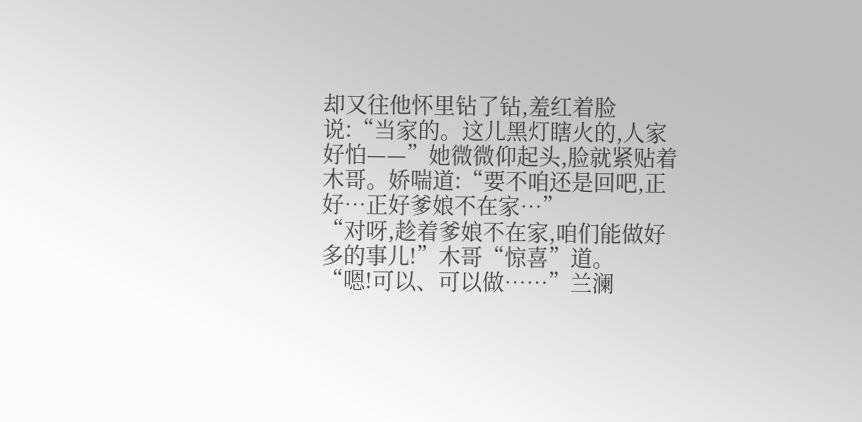却又往他怀里钻了钻,羞红着脸说:“当家的。这儿黑灯瞎火的,人家好怕——”她微微仰起头,脸就紧贴着木哥。娇喘道:“要不咱还是回吧,正好…正好爹娘不在家…”
“对呀,趁着爹娘不在家,咱们能做好多的事儿!”木哥“惊喜”道。
“嗯!可以、可以做……”兰澜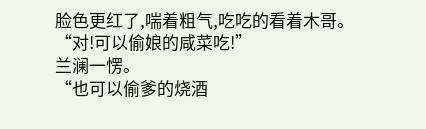脸色更红了,喘着粗气,吃吃的看着木哥。
“对!可以偷娘的咸菜吃!”
兰澜一愣。
“也可以偷爹的烧酒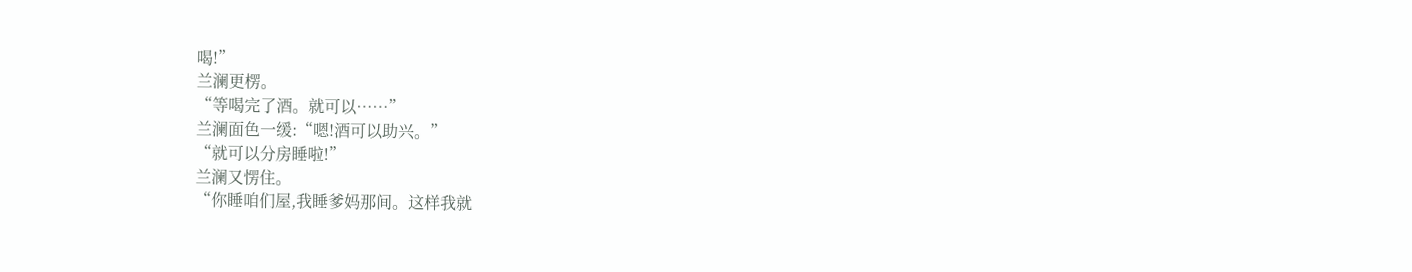喝!”
兰澜更楞。
“等喝完了酒。就可以……”
兰澜面色一缓:“嗯!酒可以助兴。”
“就可以分房睡啦!”
兰澜又愣住。
“你睡咱们屋,我睡爹妈那间。这样我就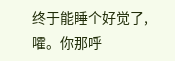终于能睡个好觉了,嚯。你那呼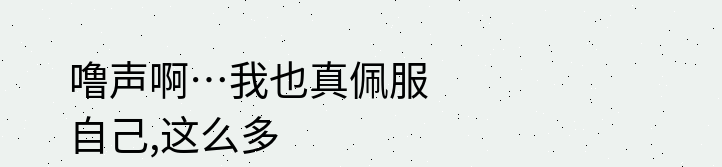噜声啊…我也真佩服自己,这么多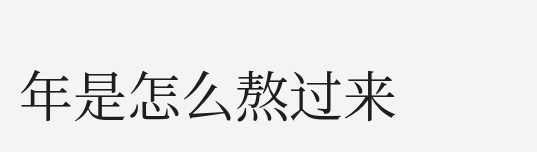年是怎么熬过来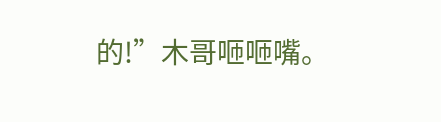的!”木哥咂咂嘴。